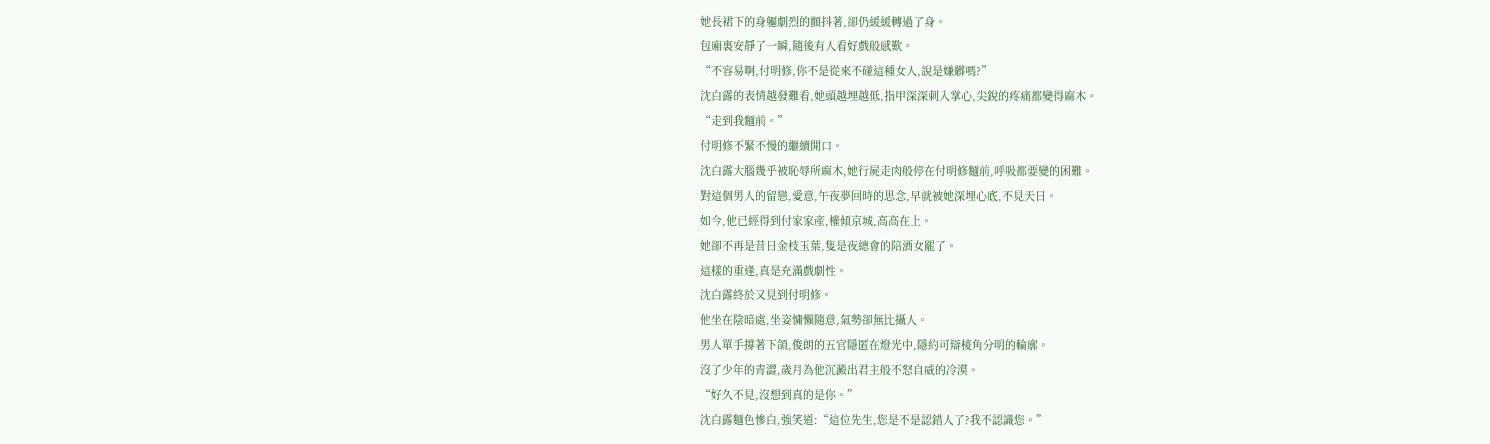她長裙下的身軀劇烈的顫抖著,卻仍緩緩轉過了身。
包廂裏安靜了一瞬,隨後有人看好戲般感歎。
“不容易啊,付明修,你不是從來不碰這種女人,說是嫌髒嗎?”
沈白露的表情越發難看,她頭越埋越低,指甲深深刺入掌心,尖銳的疼痛都變得麻木。
“走到我麵前。”
付明修不緊不慢的繼續開口。
沈白露大腦幾乎被恥辱所麻木,她行屍走肉般停在付明修麵前,呼吸都要變的困難。
對這個男人的留戀,愛意,午夜夢回時的思念,早就被她深埋心底,不見天日。
如今,他已經得到付家家產,權傾京城,高高在上。
她卻不再是昔日金枝玉葉,隻是夜總會的陪酒女罷了。
這樣的重逢,真是充滿戲劇性。
沈白露終於又見到付明修。
他坐在陰暗處,坐姿慵懶隨意,氣勢卻無比攝人。
男人單手撐著下頜,俊朗的五官隱匿在燈光中,隱約可辯棱角分明的輪廓。
沒了少年的青澀,歲月為他沉澱出君主般不怒自威的冷漠。
“好久不見,沒想到真的是你。”
沈白露麵色慘白,強笑道:“這位先生,您是不是認錯人了?我不認識您。”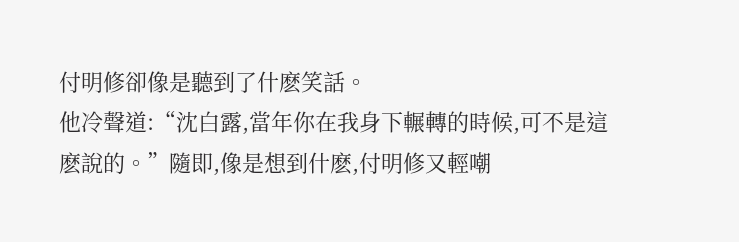付明修卻像是聽到了什麽笑話。
他冷聲道:“沈白露,當年你在我身下輾轉的時候,可不是這麽說的。”隨即,像是想到什麽,付明修又輕嘲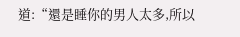道:“還是睡你的男人太多,所以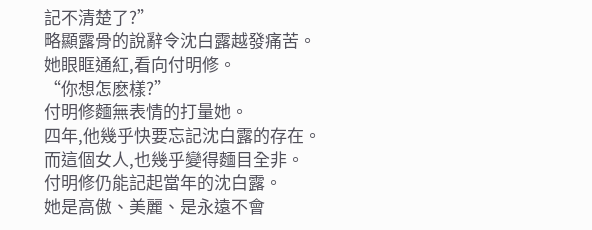記不清楚了?”
略顯露骨的說辭令沈白露越發痛苦。
她眼眶通紅,看向付明修。
“你想怎麽樣?”
付明修麵無表情的打量她。
四年,他幾乎快要忘記沈白露的存在。
而這個女人,也幾乎變得麵目全非。
付明修仍能記起當年的沈白露。
她是高傲、美麗、是永遠不會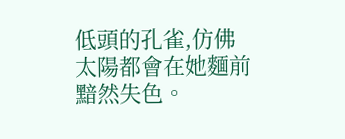低頭的孔雀,仿佛太陽都會在她麵前黯然失色。